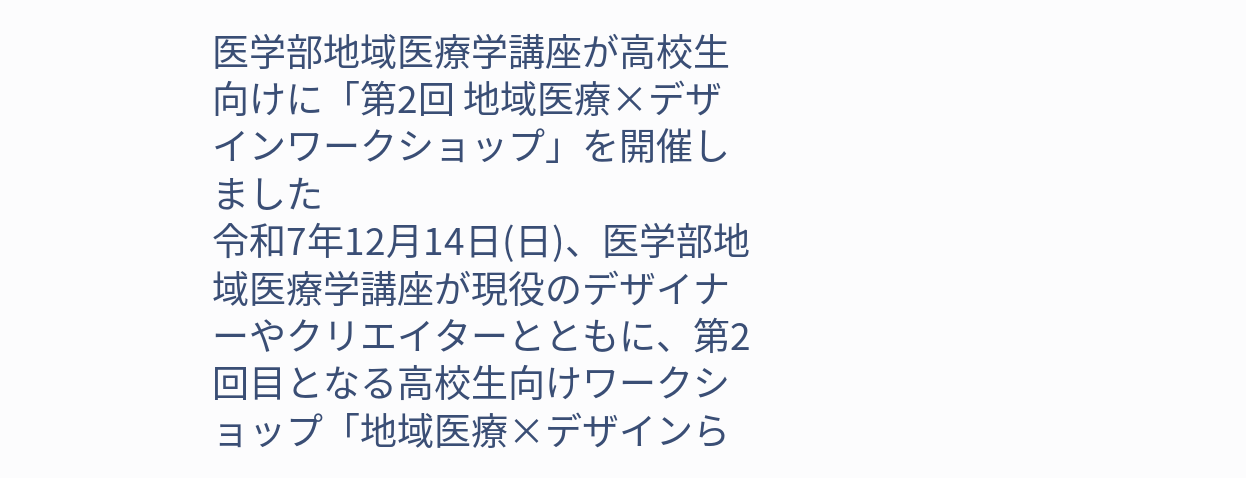医学部地域医療学講座が高校生向けに「第2回 地域医療×デザインワークショップ」を開催しました
令和7年12月14日(日)、医学部地域医療学講座が現役のデザイナーやクリエイターとともに、第2回目となる高校生向けワークショップ「地域医療×デザインら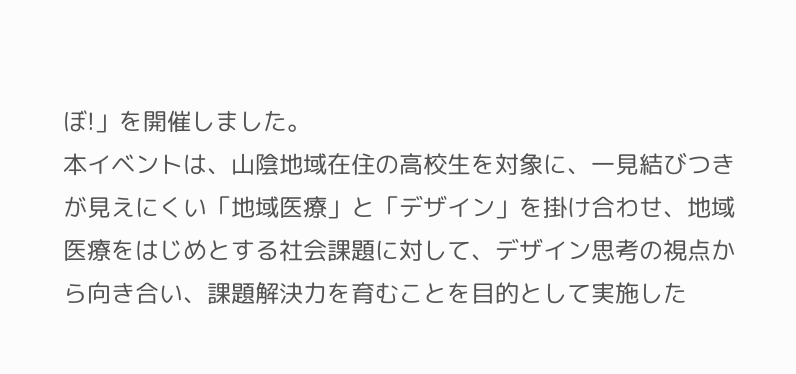ぼ!」を開催しました。
本イベントは、山陰地域在住の高校生を対象に、一見結びつきが見えにくい「地域医療」と「デザイン」を掛け合わせ、地域医療をはじめとする社会課題に対して、デザイン思考の視点から向き合い、課題解決力を育むことを目的として実施した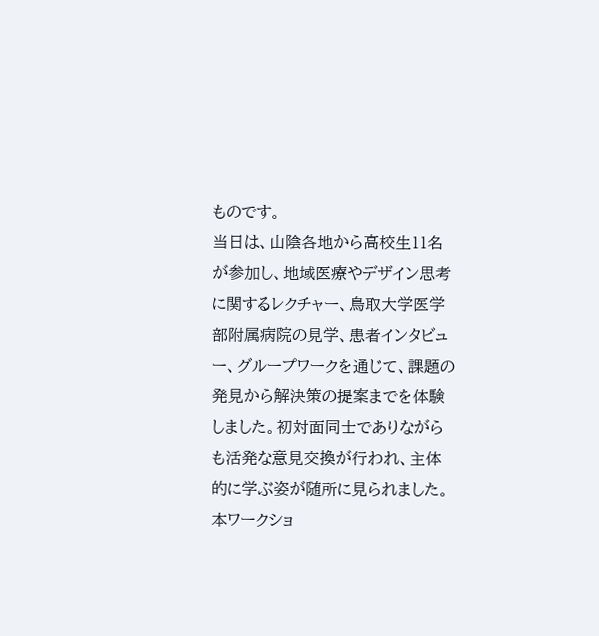ものです。
当日は、山陰各地から高校生11名が参加し、地域医療やデザイン思考に関するレクチャー、鳥取大学医学部附属病院の見学、患者インタビュー、グループワークを通じて、課題の発見から解決策の提案までを体験しました。初対面同士でありながらも活発な意見交換が行われ、主体的に学ぶ姿が随所に見られました。
本ワークショ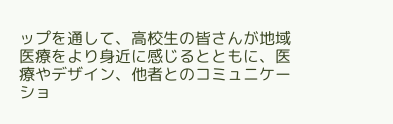ップを通して、高校生の皆さんが地域医療をより身近に感じるとともに、医療やデザイン、他者とのコミュニケーショ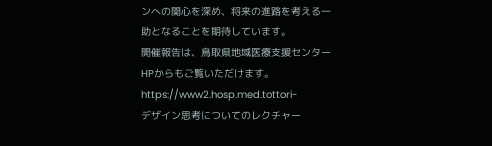ンへの関心を深め、将来の進路を考える一助となることを期待しています。
開催報告は、鳥取県地域医療支援センターHPからもご覧いただけます。
https://www2.hosp.med.tottori-
デザイン思考についてのレクチャー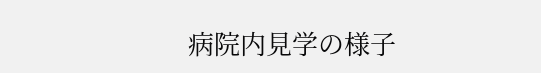病院内見学の様子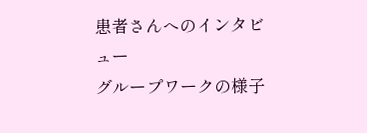患者さんへのインタビュー
グループワークの様子